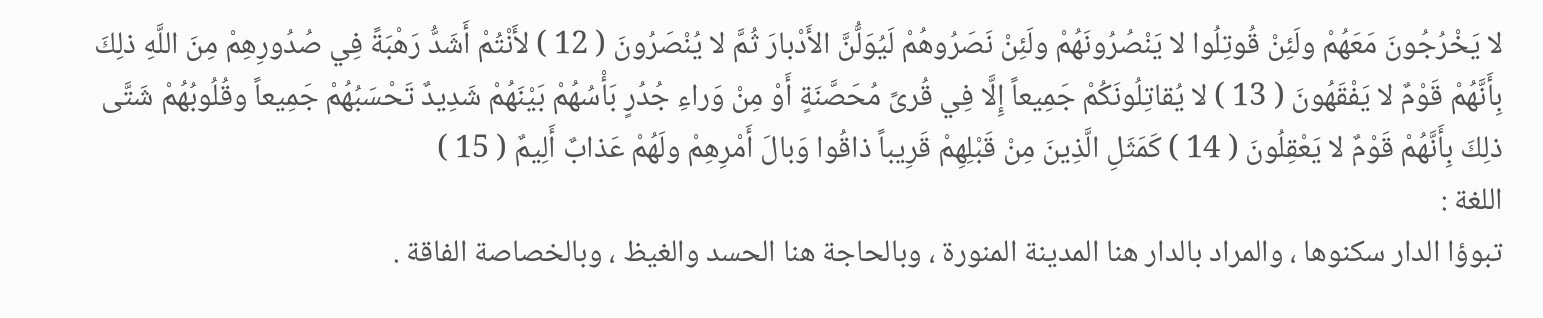لا يَخْرُجُونَ مَعَهُمْ ولَئِنْ قُوتِلُوا لا يَنْصُرُونَهُمْ ولَئِنْ نَصَرُوهُمْ لَيُوَلُّنَّ الأَدْبارَ ثُمَّ لا يُنْصَرُونَ ( 12 ) لأَنْتُمْ أَشَدُّ رَهْبَةً فِي صُدُورِهِمْ مِنَ اللَّهِ ذلِكَ بِأَنَّهُمْ قَوْمٌ لا يَفْقَهُونَ ( 13 ) لا يُقاتِلُونَكُمْ جَمِيعاً إِلَّا فِي قُرىً مُحَصَّنَةٍ أَوْ مِنْ وَراءِ جُدُرٍ بَأْسُهُمْ بَيْنَهُمْ شَدِيدٌ تَحْسَبُهُمْ جَمِيعاً وقُلُوبُهُمْ شَتَّى ذلِكَ بِأَنَّهُمْ قَوْمٌ لا يَعْقِلُونَ ( 14 ) كَمَثَلِ الَّذِينَ مِنْ قَبْلِهِمْ قَرِيباً ذاقُوا وَبالَ أَمْرِهِمْ ولَهُمْ عَذابٌ أَلِيمٌ ( 15 )
اللغة :
تبوؤا الدار سكنوها ، والمراد بالدار هنا المدينة المنورة ، وبالحاجة هنا الحسد والغيظ ، وبالخصاصة الفاقة .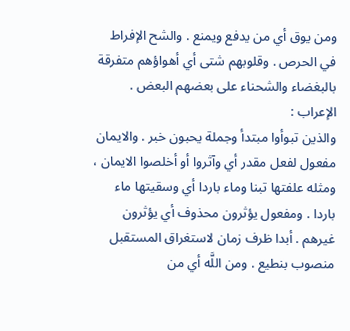ومن يوق أي من يدفع ويمنع . والشح الإفراط في الحرص . وقلوبهم شتى أي أهواؤهم متفرقة بالبغضاء والشحناء على بعضهم البعض .
الإعراب :
والذين تبوأوا مبتدأ وجملة يحبون خبر . والايمان مفعول لفعل مقدر أي وآثروا أو أخلصوا الايمان ، ومثله علفتها تبنا وماء باردا أي وسقيتها ماء باردا . ومفعول يؤثرون محذوف أي يؤثرون غيرهم . أبدا ظرف زمان لاستغراق المستقبل منصوب بنطيع . ومن اللَّه أي من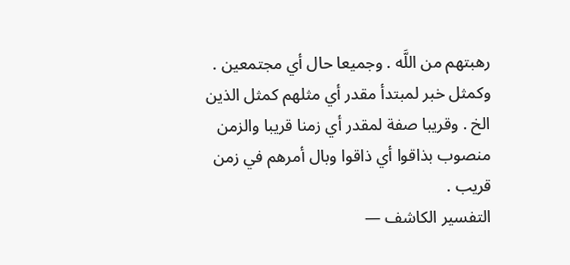رهبتهم من اللَّه . وجميعا حال أي مجتمعين . وكمثل خبر لمبتدأ مقدر أي مثلهم كمثل الذين الخ . وقريبا صفة لمقدر أي زمنا قريبا والزمن منصوب بذاقوا أي ذاقوا وبال أمرهم في زمن قريب .
التفسير الكاشف —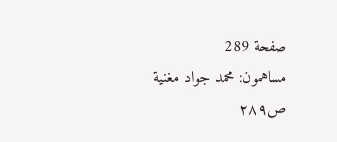صفحة 289
مساهمون: محمد جواد مغنية
ص٢٨٩